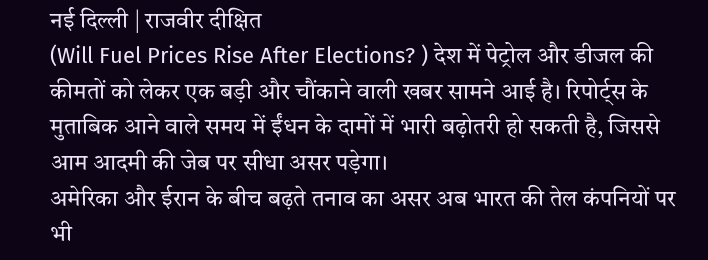नई दिल्ली | राजवीर दीक्षित
(Will Fuel Prices Rise After Elections? ) देश में पेट्रोल और डीजल की कीमतों को लेकर एक बड़ी और चौंकाने वाली खबर सामने आई है। रिपोर्ट्स के मुताबिक आने वाले समय में ईंधन के दामों में भारी बढ़ोतरी हो सकती है, जिससे आम आदमी की जेब पर सीधा असर पड़ेगा।
अमेरिका और ईरान के बीच बढ़ते तनाव का असर अब भारत की तेल कंपनियों पर भी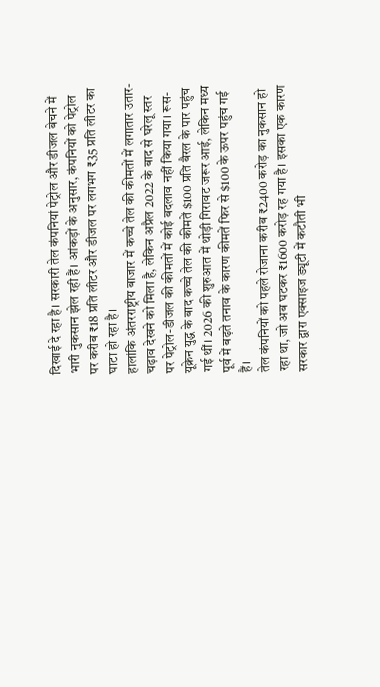दिखाई दे रहा है। सरकारी तेल कंपनियां पेट्रोल और डीजल बेचने में भारी नुकसान झेल रही हैं। आंकड़ों के अनुसार, कंपनियों को पेट्रोल पर करीब ₹18 प्रति लीटर और डीजल पर लगभग ₹35 प्रति लीटर का घाटा हो रहा है।
हालांकि अंतरराष्ट्रीय बाजार में कच्चे तेल की कीमतों में लगातार उतार-चढ़ाव देखने को मिला है, लेकिन अप्रैल 2022 के बाद से घरेलू स्तर पर पेट्रोल-डीजल की कीमतों में कोई बदलाव नहीं किया गया। रूस-यूक्रेन युद्ध के बाद कच्चे तेल की कीमतें $100 प्रति बैरल के पार पहुंच गई थीं। 2026 की शुरुआत में थोड़ी गिरावट जरूर आई, लेकिन मध्य पूर्व में बढ़ते तनाव के कारण कीमतें फिर से $100 के ऊपर पहुंच गई हैं।
तेल कंपनियों को पहले रोजाना करीब ₹2400 करोड़ का नुकसान हो रहा था, जो अब घटकर ₹1600 करोड़ रह गया है। इसका एक कारण सरकार द्वारा एक्साइज ड्यूटी में कटौती भी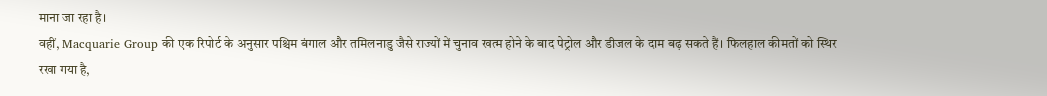माना जा रहा है।
वहीं, Macquarie Group की एक रिपोर्ट के अनुसार पश्चिम बंगाल और तमिलनाडु जैसे राज्यों में चुनाव खत्म होने के बाद पेट्रोल और डीजल के दाम बढ़ सकते हैं। फिलहाल कीमतों को स्थिर रखा गया है,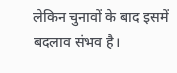लेकिन चुनावों के बाद इसमें बदलाव संभव है।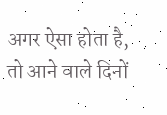अगर ऐसा होता है, तो आने वाले दिनों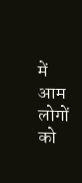में आम लोगों को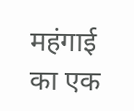महंगाई का एक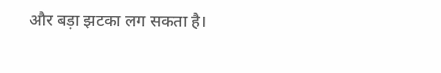और बड़ा झटका लग सकता है।